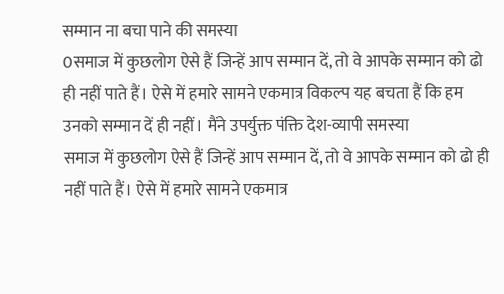सम्मान ना बचा पाने की समस्या
0समाज में कुछलोग ऐसे हैं जिन्हें आप सम्मान दें, तो वे आपके सम्मान को ढो ही नहीं पाते हैं। ऐसे में हमारे सामने एकमात्र विकल्प यह बचता हैं कि हम उनको सम्मान दें ही नहीं। मैंने उपर्युक्त पंक्ति देश-व्यापी समस्या
समाज में कुछलोग ऐसे हैं जिन्हें आप सम्मान दें, तो वे आपके सम्मान को ढो ही नहीं पाते हैं। ऐसे में हमारे सामने एकमात्र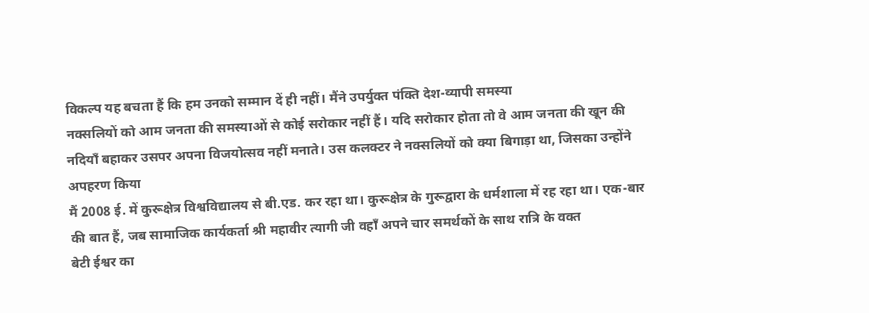विकल्प यह बचता हैं कि हम उनको सम्मान दें ही नहीं। मैंने उपर्युक्त पंक्ति देश-व्यापी समस्या
नक्सलियों को आम जनता की समस्याओं से कोई सरोकार नहीं हैं। यदि सरोकार होता तो वे आम जनता की खून की नदियाँ बहाकर उसपर अपना विजयोत्सव नहीं मनाते। उस कलक्टर ने नक्सलियों को क्या बिगाड़ा था, जिसका उन्होंने अपहरण किया
मैं 2008 ई. में कुरूक्षेत्र विश्वविद्यालय से बी.एड. कर रहा था। कुरूक्षेत्र के गुरूद्वारा के धर्मशाला में रह रहा था। एक-बार की बात हैं, जब सामाजिक कार्यकर्ता श्री महावीर त्यागी जी वहाँ अपने चार समर्थकों के साथ रात्रि के वक्त
बेटी ईश्वर का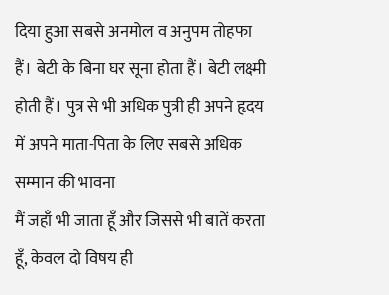दिया हुआ सबसे अनमोल व अनुपम तोहफा हैं। बेटी के बिना घर सूना होता हैं। बेटी लक्ष्मी होती हैं। पुत्र से भी अधिक पुत्री ही अपने हृदय में अपने माता-पिता के लिए सबसे अधिक सम्मान की भावना
मैं जहाँ भी जाता हूँ और जिससे भी बातें करता हूँ, केवल दो विषय ही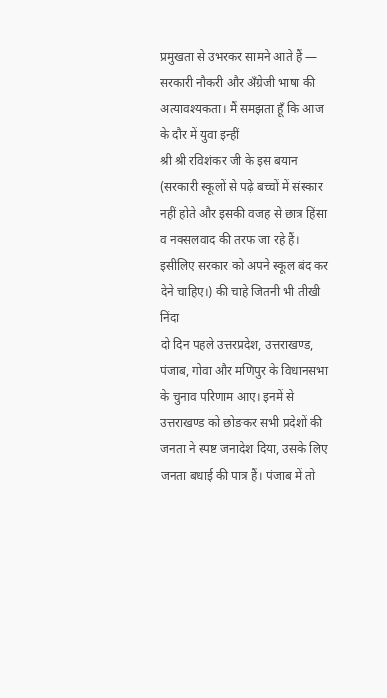प्रमुखता से उभरकर सामने आते हैं — सरकारी नौकरी और अँग्रेजी भाषा की अत्यावश्यकता। मैं समझता हूँ कि आज के दौर में युवा इन्हीं
श्री श्री रविशंकर जी के इस बयान (सरकारी स्कूलों से पढ़े बच्चों में संस्कार नहीं होते और इसकी वजह से छात्र हिंसा व नक्सलवाद की तरफ जा रहे हैं। इसीलिए सरकार को अपने स्कूल बंद कर देने चाहिए।) की चाहे जितनी भी तीखी निंदा
दो दिन पहले उत्तरप्रदेश, उत्तराखण्ड, पंजाब, गोवा और मणिपुर के विधानसभा के चुनाव परिणाम आए। इनमें से उत्तराखण्ड को छोङकर सभी प्रदेशों की जनता ने स्पष्ट जनादेश दिया, उसके लिए जनता बधाई की पात्र हैं। पंजाब में तो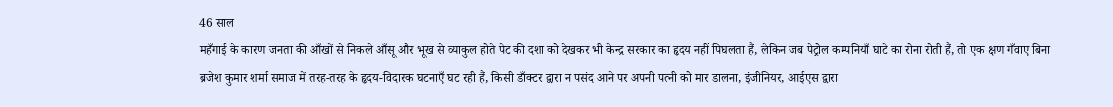46 साल
महँगाई के कारण जनता की आँखों से निकले आँसू और भूख से व्याकुल होते पेट की दशा को देखकर भी केन्द्र सरकार का हृदय नहीं पिघलता हैं, लेकिन जब पेट्रोल कम्पनियाँ घाटे का रोना रोती हैं, तो एक क्षण गँवाए बिना
ब्रजेश कुमार शर्मा समाज में तरह-तरह के हृदय-विदारक घटनाएँ घट रही हैं, किसी डाँक्टर द्वारा न पसंद आने पर अपनी पत्नी को मार डालना, इंजीनियर, आईएस द्वारा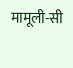मामूली-सी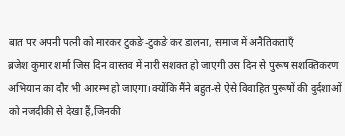बात पर अपनी पत्नी को मारकर टुकङे-टुकङे कर डालना, समाज में अनैतिकताएँ
ब्रजेश कुमार शर्मा जिस दिन वास्तव में नारी सशक्त हो जाएगी उस दिन से पुरूष सशक्तिकरण अभियान का दौर भी आरम्भ हो जाएगा।क्योंकि मैंने बहुत-से ऐसे विवाहित पुरूषों की दुर्दशाओं को नजदीकी से देखा हैं,जिनकी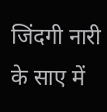जिंदगी नारी के साए में